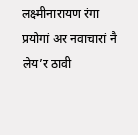लक्ष्मीनारायण रंगा
प्रयोगां अर नवाचारां नै लेय’र ठावी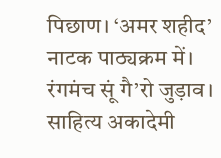पिछाण। ‘अमर शहीद’ नाटक पाठ्यक्रम में। रंगमंच सूं गै’रो जुड़ाव। साहित्य अकादेमी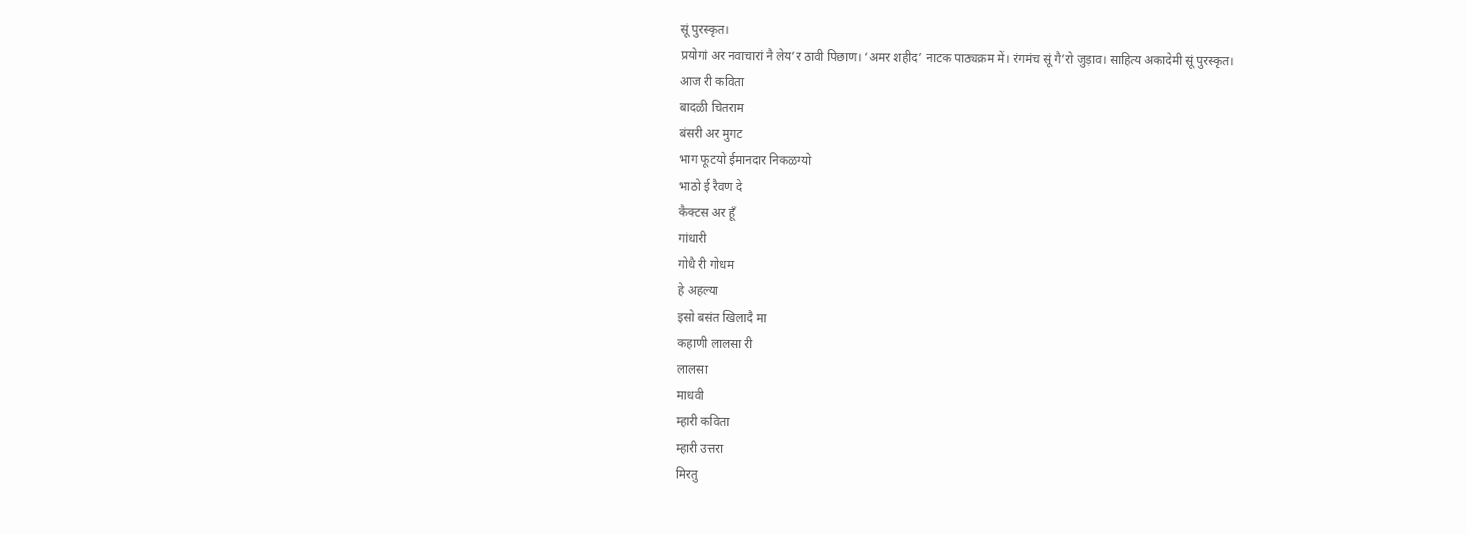सूं पुरस्कृत।
प्रयोगां अर नवाचारां नै लेय’र ठावी पिछाण। ‘अमर शहीद’ नाटक पाठ्यक्रम में। रंगमंच सूं गै’रो जुड़ाव। साहित्य अकादेमी सूं पुरस्कृत।
आज री कविता
बादळी चितराम
बंसरी अर मुगट
भाग फूटयो ईमानदार निकळग्यो
भाठो ई रैवण दे
कैक्टस अर हूँ
गांधारी
गोधै री गोधम
हे अहल्या
इसो बसंत खिलादै मा
कहाणी लालसा री
लालसा
माधवी
म्हारी कविता
म्हारी उत्तरा
मिरतु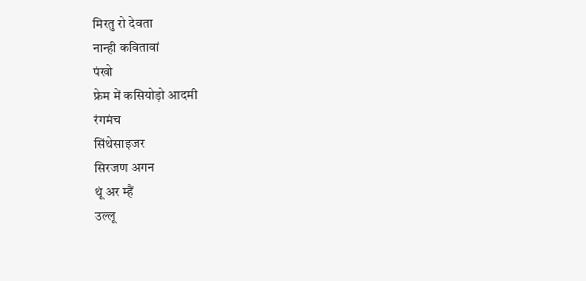मिरतु रो देवता
नान्ही कवितावां
पंखो
फ्रेम में कसियोड़ो आदमी
रंगमंच
सिंथेसाइजर
सिरजण अगन
थूं अर म्हैं
उल्लू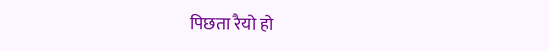पिछता रैयो हो